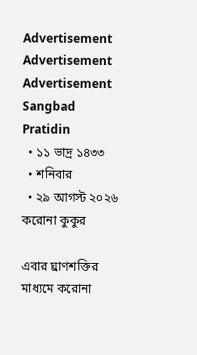Advertisement
Advertisement
Advertisement
Sangbad Pratidin
  • ১১ ভাদ্র ১৪৩৩
  • শনিবার
  • ২৯ আগস্ট ২০২৬
করোনা কুকুর

এবার ঘ্রাণশক্তির মাধ্যমে করোনা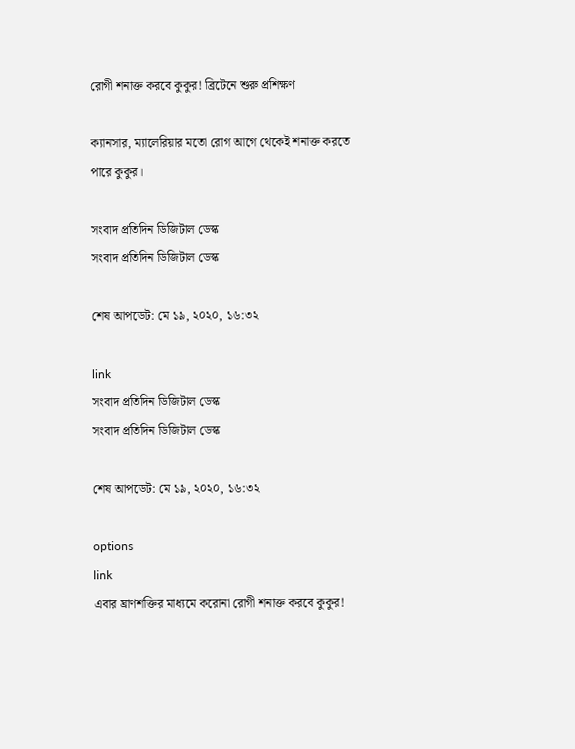রোগী শনাক্ত করবে কুকুর! ব্রিটেনে শুরু প্রশিক্ষণ

ক্যানসার, ম্যালেরিয়ার মতো রোগ আগে থেকেই শনাক্ত করতে পারে কুকুর।

সংবাদ প্রতিদিন ডিজিটাল ডেস্ক
সংবাদ প্রতিদিন ডিজিটাল ডেস্ক

শেষ আপডেট: মে ১৯, ২০২০, ১৬:৩২

link
সংবাদ প্রতিদিন ডিজিটাল ডেস্ক
সংবাদ প্রতিদিন ডিজিটাল ডেস্ক

শেষ আপডেট: মে ১৯, ২০২০, ১৬:৩২

options
link
এবার ঘ্রাণশক্তির মাধ্যমে করোনা রোগী শনাক্ত করবে কুকুর!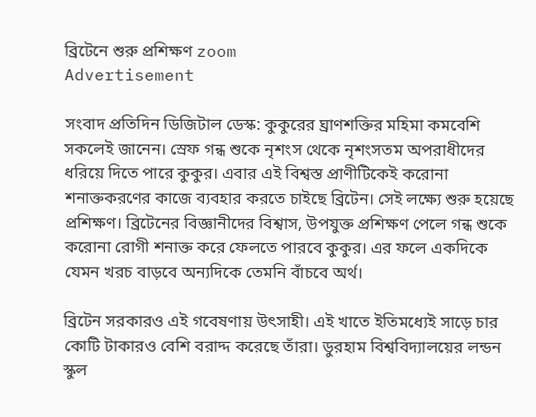ব্রিটেনে শুরু প্রশিক্ষণ zoom
Advertisement

সংবাদ প্রতিদিন ডিজিটাল ডেস্ক: কুকুরের ঘ্রাণশক্তির মহিমা কমবেশি সকলেই জানেন। স্রেফ গন্ধ শুকে নৃশংস থেকে নৃশংসতম অপরাধীদের ধরিয়ে দিতে পারে কুকুর। এবার এই বিশ্বস্ত প্রাণীটিকেই করোনা শনাক্তকরণের কাজে ব্যবহার করতে চাইছে ব্রিটেন। সেই লক্ষ্যে শুরু হয়েছে প্রশিক্ষণ। ব্রিটেনের বিজ্ঞানীদের বিশ্বাস, উপযুক্ত প্রশিক্ষণ পেলে গন্ধ শুকে করোনা রোগী শনাক্ত করে ফেলতে পারবে কুকুর। এর ফলে একদিকে যেমন খরচ বাড়বে অন্যদিকে তেমনি বাঁচবে অর্থ।

ব্রিটেন সরকারও এই গবেষণায় উৎসাহী। এই খাতে ইতিমধ্যেই সাড়ে চার কোটি টাকারও বেশি বরাদ্দ করেছে তাঁরা। ডুরহাম বিশ্ববিদ্যালয়ের লন্ডন স্কুল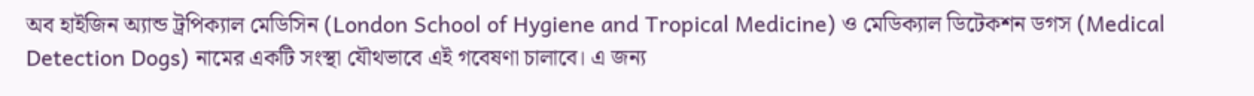অব হাইজিন অ্যান্ড ট্রপিক্যাল মেডিসিন (London School of Hygiene and Tropical Medicine) ও মেডিক্যাল ডিটেকশন ডগস (Medical Detection Dogs) নামের একটি সংস্থা যৌথভাবে এই গবেষণা চালাবে। এ জন্য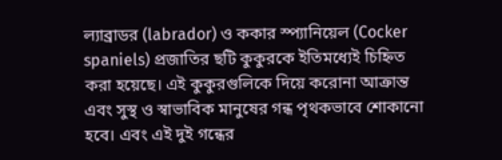ল্যাব্রাডর (labrador) ও ককার স্প্যানিয়েল (Cocker spaniels) প্রজাতির ছটি কুকুরকে ইতিমধ্যেই চিহ্নিত করা হয়েছে। এই কুকুরগুলিকে দিয়ে করোনা আক্রান্ত এবং সুস্থ ও স্বাভাবিক মানুষের গন্ধ পৃথকভাবে শোকানো হবে। এবং এই দুই গন্ধের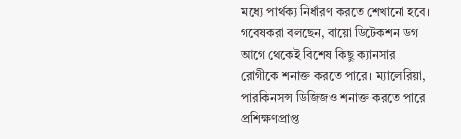মধ্যে পার্থক্য নির্ধারণ করতে শেখানো হবে। গবেষকরা বলছেন, বায়ো ডিটেকশন ডগ আগে থেকেই বিশেষ কিছু ক্যানসার রোগীকে শনাক্ত করতে পারে। ম্যালেরিয়া, পারকিনসন্স ডিজিজও শনাক্ত করতে পারে প্রশিক্ষণপ্রাপ্ত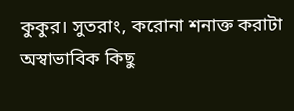কুকুর। সুতরাং, করোনা শনাক্ত করাটা অস্বাভাবিক কিছু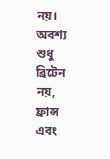নয়। অবশ্য শুধু ব্রিটেন নয়, ফ্রান্স এবং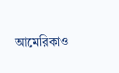আমেরিকাও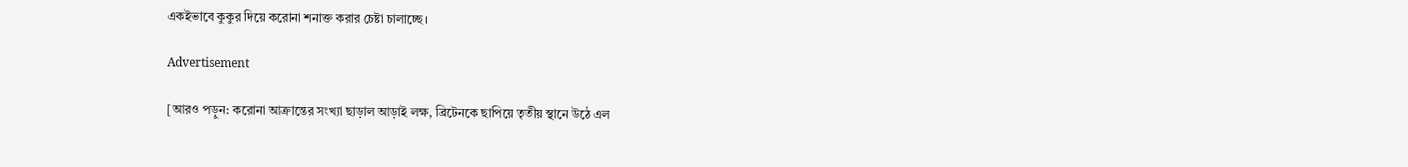একইভাবে কুকুর দিয়ে করোনা শনাক্ত করার চেষ্টা চালাচ্ছে।

Advertisement

[আরও পড়ুন: করোনা আক্রান্তের সংখ্যা ছাড়াল আড়াই লক্ষ, ব্রিটেনকে ছাপিয়ে তৃতীয় স্থানে উঠে এল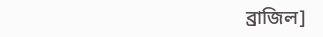ব্রাজিল]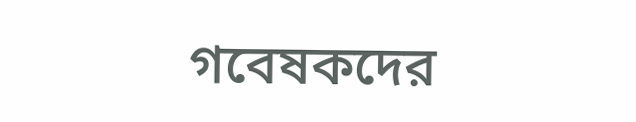গবেষকদের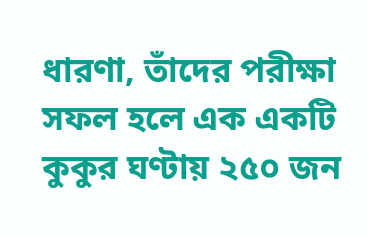ধারণা, তাঁদের পরীক্ষা সফল হলে এক একটি কুকুর ঘণ্টায় ২৫০ জন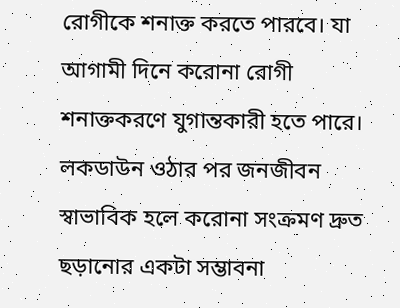রোগীকে শনাক্ত করতে পারবে। যা আগামী দিনে করোনা রোগী শনাক্তকরণে যুগান্তকারী হতে পারে। লকডাউন ওঠার পর জনজীবন স্বাভাবিক হলে করোনা সংক্রমণ দ্রুত ছড়ানোর একটা সম্ভাবনা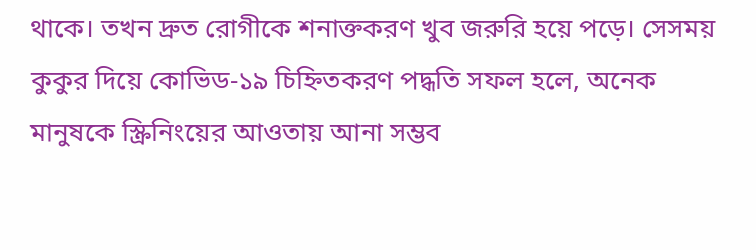থাকে। তখন দ্রুত রোগীকে শনাক্তকরণ খুব জরুরি হয়ে পড়ে। সেসময় কুকুর দিয়ে কোভিড-১৯ চিহ্নিতকরণ পদ্ধতি সফল হলে, অনেক মানুষকে স্ক্রিনিংয়ের আওতায় আনা সম্ভব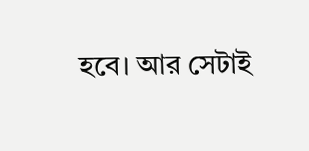হবে। আর সেটাই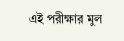এই পরীক্ষার মুল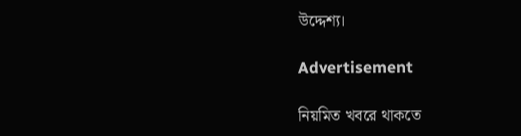উদ্দেশ্য।

Advertisement

নিয়মিত খবরে থাকতে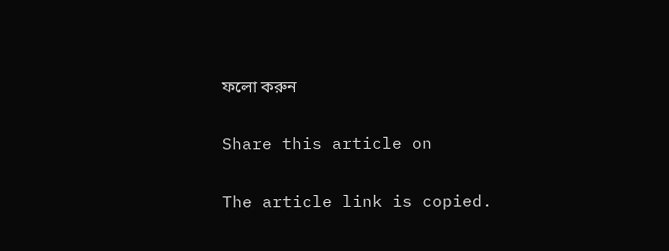ফলো করুন

Share this article on

The article link is copied.